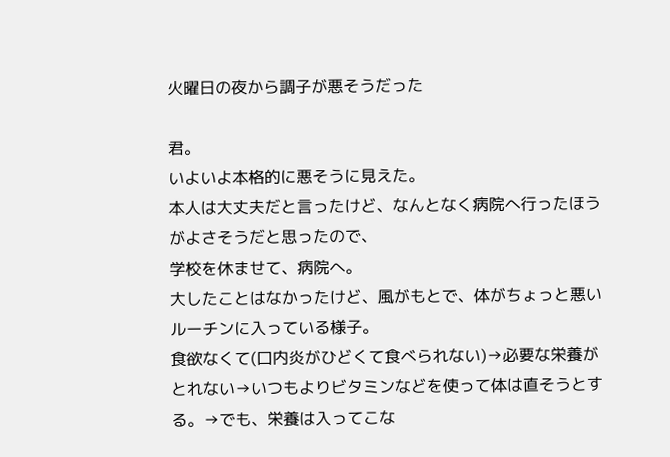火曜日の夜から調子が悪そうだった

君。
いよいよ本格的に悪そうに見えた。
本人は大丈夫だと言ったけど、なんとなく病院へ行ったほうがよさそうだと思ったので、
学校を休ませて、病院へ。
大したことはなかったけど、風がもとで、体がちょっと悪いルーチンに入っている様子。
食欲なくて(口内炎がひどくて食べられない)→必要な栄養がとれない→いつもよりビタミンなどを使って体は直そうとする。→でも、栄養は入ってこな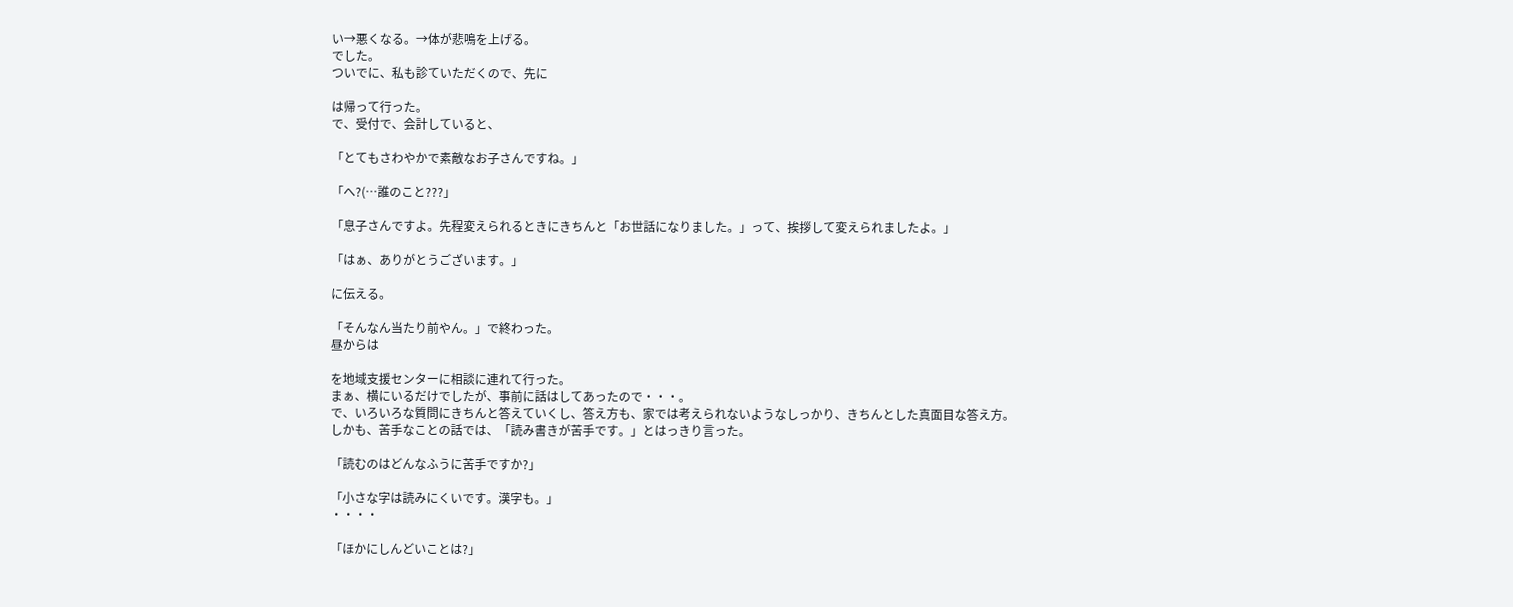い→悪くなる。→体が悲鳴を上げる。
でした。
ついでに、私も診ていただくので、先に

は帰って行った。
で、受付で、会計していると、

「とてもさわやかで素敵なお子さんですね。」

「へ?(…誰のこと???」

「息子さんですよ。先程変えられるときにきちんと「お世話になりました。」って、挨拶して変えられましたよ。」

「はぁ、ありがとうございます。」

に伝える。

「そんなん当たり前やん。」で終わった。
昼からは

を地域支援センターに相談に連れて行った。
まぁ、横にいるだけでしたが、事前に話はしてあったので・・・。
で、いろいろな質問にきちんと答えていくし、答え方も、家では考えられないようなしっかり、きちんとした真面目な答え方。
しかも、苦手なことの話では、「読み書きが苦手です。」とはっきり言った。

「読むのはどんなふうに苦手ですか?」

「小さな字は読みにくいです。漢字も。」
・・・・

「ほかにしんどいことは?」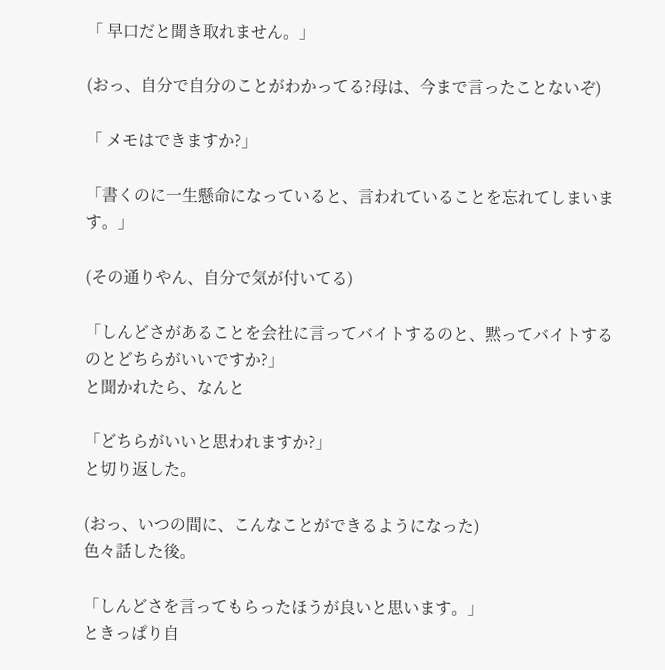「 早口だと聞き取れません。」

(おっ、自分で自分のことがわかってる?母は、今まで言ったことないぞ)

「 メモはできますか?」

「書くのに一生懸命になっていると、言われていることを忘れてしまいます。」

(その通りやん、自分で気が付いてる)

「しんどさがあることを会社に言ってバイトするのと、黙ってバイトするのとどちらがいいですか?」
と聞かれたら、なんと

「どちらがいいと思われますか?」
と切り返した。

(おっ、いつの間に、こんなことができるようになった)
色々話した後。

「しんどさを言ってもらったほうが良いと思います。」
ときっぱり自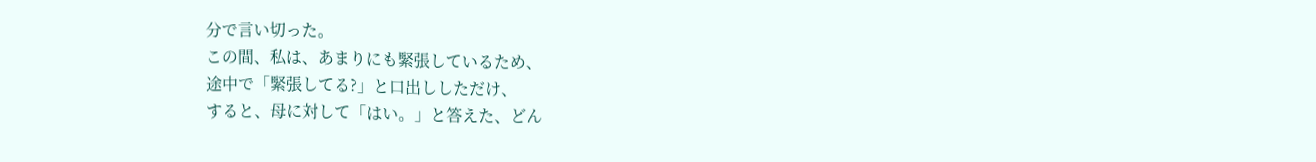分で言い切った。
この間、私は、あまりにも緊張しているため、
途中で「緊張してる?」と口出ししただけ、
すると、母に対して「はい。」と答えた、どん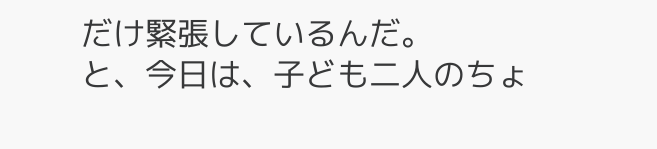だけ緊張しているんだ。
と、今日は、子ども二人のちょ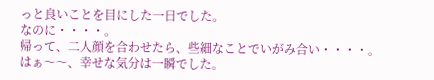っと良いことを目にした一日でした。
なのに・・・・。
帰って、二人顔を合わせたら、些細なことでいがみ合い・・・・。
はぁ〜〜、幸せな気分は一瞬でした。